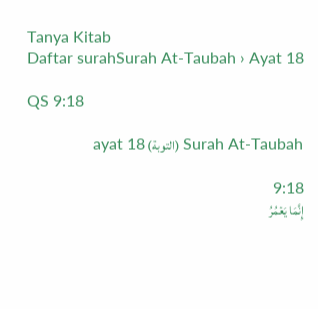Tanya Kitab
Daftar surahSurah At-Taubah › Ayat 18

QS 9:18

Surah At-Taubah (التوبة) ayat 18

9:18
إِنَّمَا يَعۡمُرُ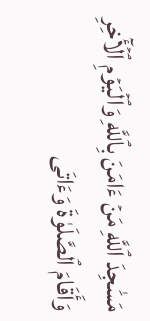مَسَٰجِدَ ٱللَّهِ مَنۡ ءَامَنَ بِٱللَّهِ وَٱلۡيَوۡمِ ٱلۡأٓخِرِ وَأَقَامَ ٱلصَّلَوٰةَ وَءَاتَى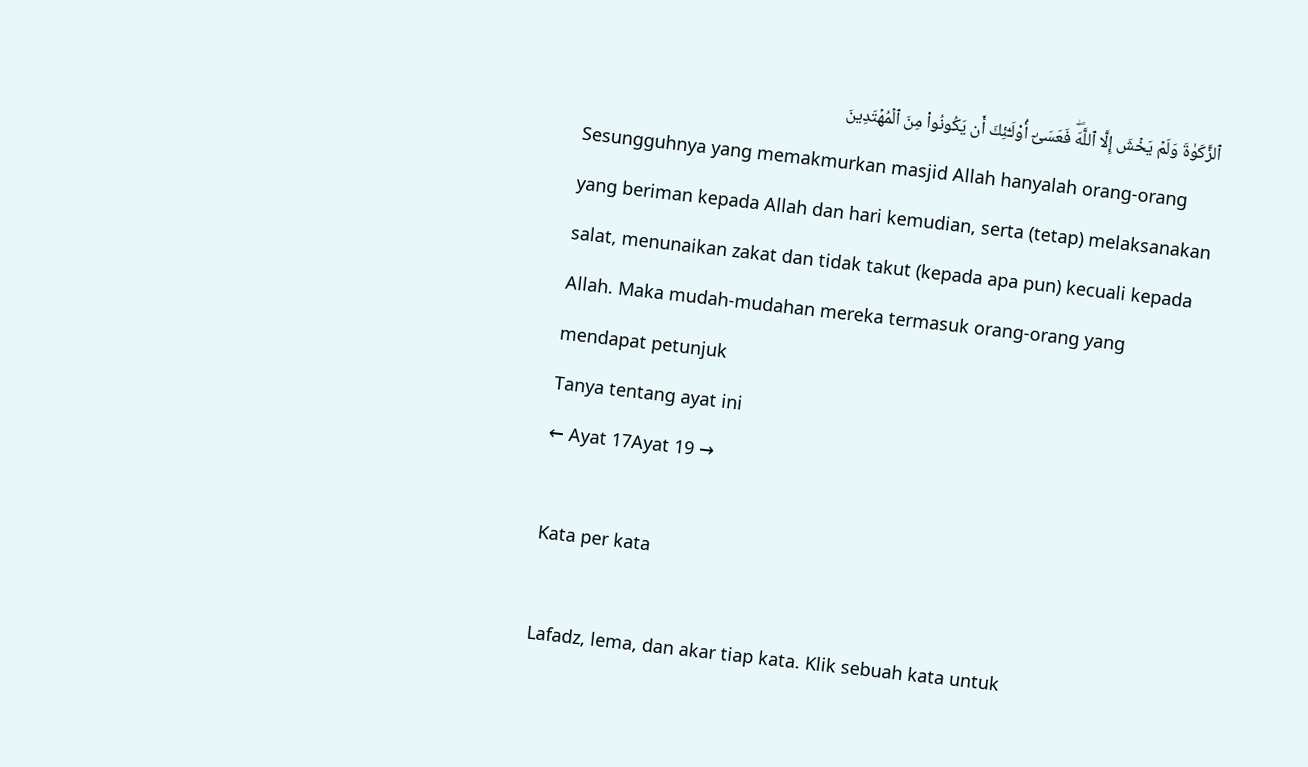ٱلزَّكَوٰةَ وَلَمۡ يَخۡشَ إِلَّا ٱللَّهَۖ فَعَسَىٰٓ أُوْلَـٰٓئِكَ أَن يَكُونُواْ مِنَ ٱلۡمُهۡتَدِينَ
Sesungguhnya yang memakmurkan masjid Allah hanyalah orang-orang yang beriman kepada Allah dan hari kemudian, serta (tetap) melaksanakan salat, menunaikan zakat dan tidak takut (kepada apa pun) kecuali kepada Allah. Maka mudah-mudahan mereka termasuk orang-orang yang mendapat petunjuk
Tanya tentang ayat ini
← Ayat 17Ayat 19 →

Kata per kata

Lafadz, lema, dan akar tiap kata. Klik sebuah kata untuk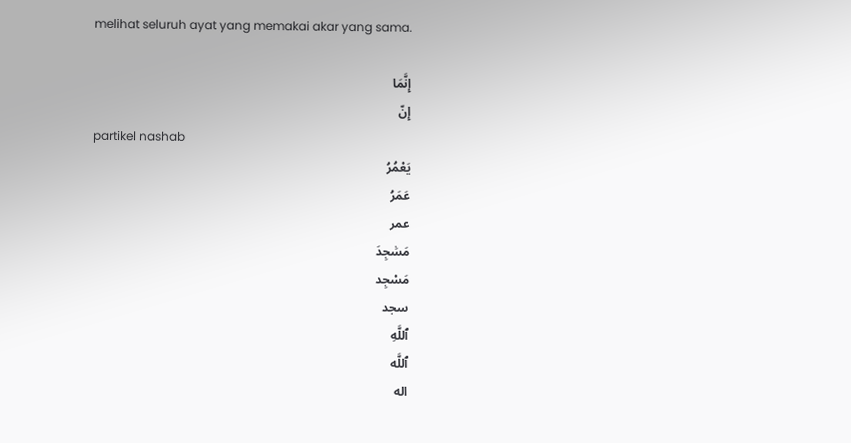melihat seluruh ayat yang memakai akar yang sama.

إِنَّمَا
إِنّ
partikel nashab
يَعْمُرُ
عَمَرُ
عمر
مَسَٰجِدَ
مَسْجِد
سجد
ٱللَّهِ
ٱللَّه
اله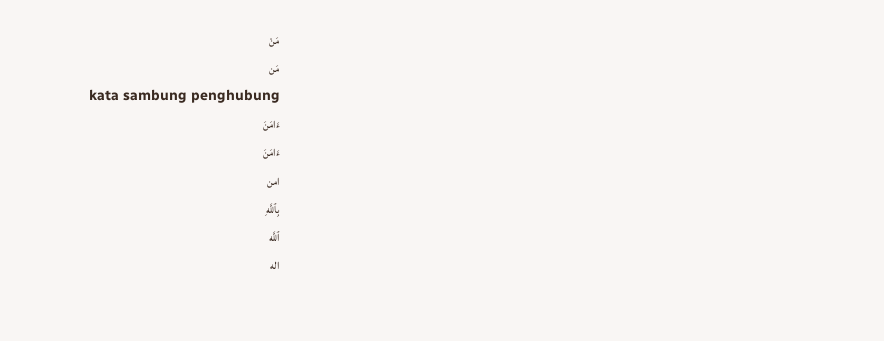مَنْ
مَن
kata sambung penghubung
ءَامَنَ
ءَامَنَ
امن
بِٱللَّهِ
ٱللَّه
اله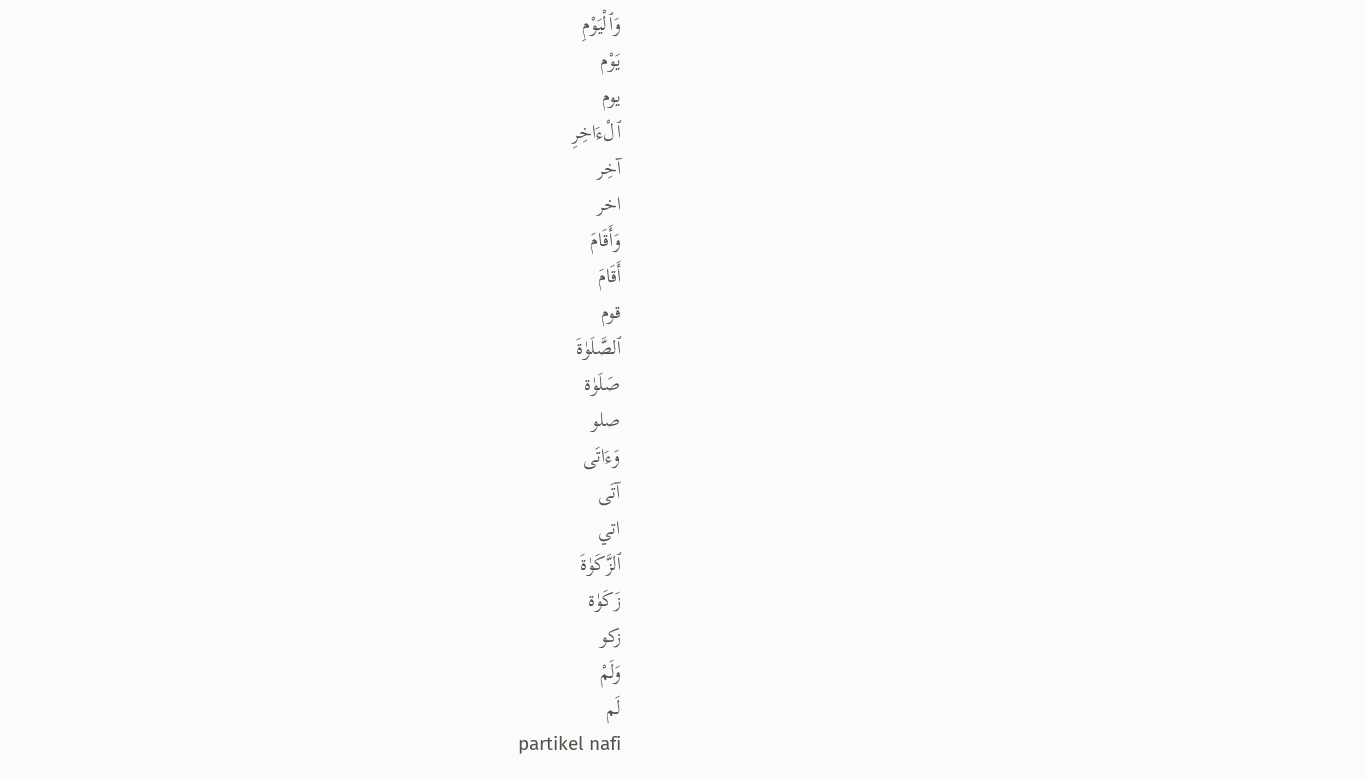وَٱلْيَوْمِ
يَوْم
يوم
ٱلْءَاخِرِ
آخِر
اخر
وَأَقَامَ
أَقَامَ
قوم
ٱلصَّلَوٰةَ
صَلَوٰة
صلو
وَءَاتَى
آتَى
اتي
ٱلزَّكَوٰةَ
زَكَوٰة
زكو
وَلَمْ
لَم
partikel nafi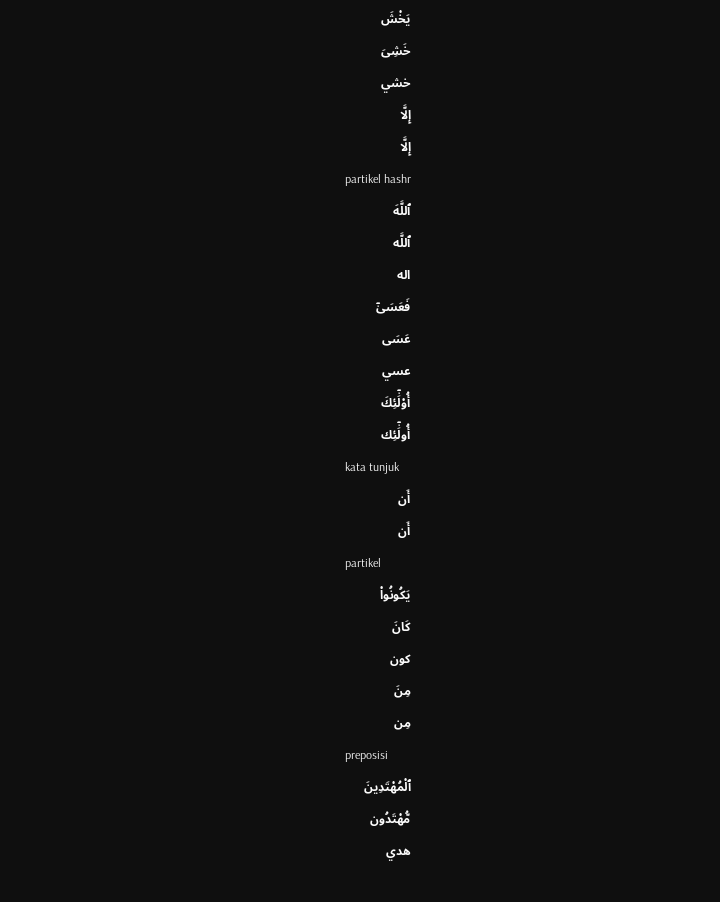يَخْشَ
خَشِىَ
خشي
إِلَّا
إِلَّا
partikel hashr
ٱللَّهَ
ٱللَّه
اله
فَعَسَىٰٓ
عَسَى
عسي
أُو۟لَٰٓئِكَ
أُولَٰٓئِك
kata tunjuk
أَن
أَن
partikel
يَكُونُوا۟
كَانَ
كون
مِنَ
مِن
preposisi
ٱلْمُهْتَدِينَ
مُّهْتَدُون
هدي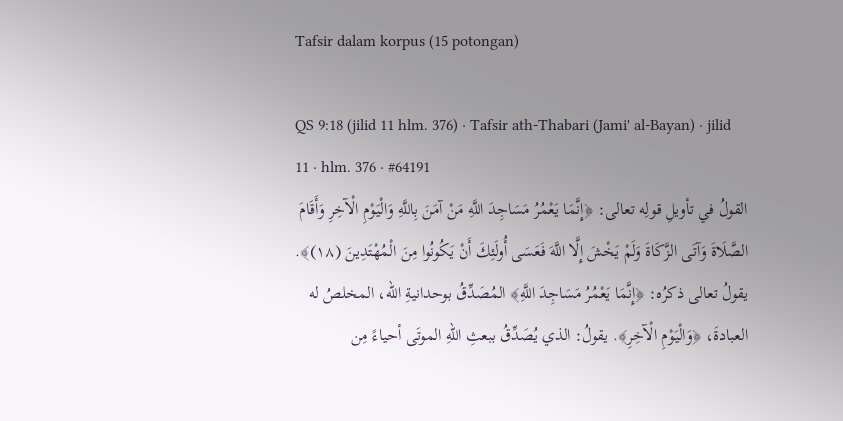Tafsir dalam korpus (15 potongan)

QS 9:18 (jilid 11 hlm. 376) · Tafsir ath-Thabari (Jami' al-Bayan) · jilid 11 · hlm. 376 · #64191
القولُ في تأويلِ قولِه تعالى: ﴿إِنَّمَا يَعْمُرُ مَسَاجِدَ اللَّهِ مَنْ آمَنَ بِاللَّهِ وَالْيَوْمِ الْآخِرِ وَأَقَامَ الصَّلَاةَ وَآتَى الزَّكَاةَ وَلَمْ يَخْشَ إِلَّا اللَّهَ فَعَسَى أُولَئِكَ أَنْ يَكُونُوا مِنَ الْمُهْتَدِينَ (١٨)﴾. يقولُ تعالى ذكرُه: ﴿إِنَّمَا يَعْمُرُ مَسَاجِدَ اللَّهِ﴾ المُصَدِّقُ بوحدانيةِ الله، المخلصُ له العبادةَ، ﴿وَالْيَوْمِ الْآخِرِ﴾. يقولُ: الذي يُصَدِّقُ ببعثِ اللهِ الموتَى أحياءً مِن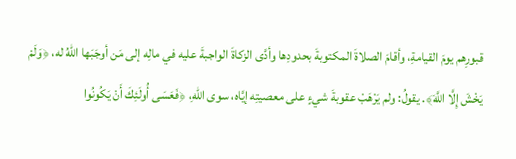قبورِهم يومَ القيامةِ، وأقامَ الصلاةَ المكتوبةَ بحدودِها وأدَّى الزكاةَ الواجبةَ عليه في مالِه إلى مَن أوجَبَها اللهُ له، ﴿وَلَمْ يَخْشَ إِلَّا اللَّهَ﴾. يقولُ: ولم يَرْهَبْ عقوبةَ شيءٍ على معصيتِه إيَّاه، سوى اللهِ، ﴿فَعَسَى أُولَئِكَ أَنْ يَكُونُوا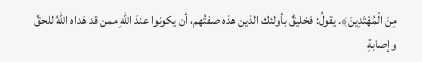مِنَ الْمُهْتَدِينَ﴾. يقولُ: فخليقٌ بأولئك الذين هذه صفتُهم، أن يكونوا عندَ اللهِ ممن قد هَداه اللهُ للحقِّ وإصابةِ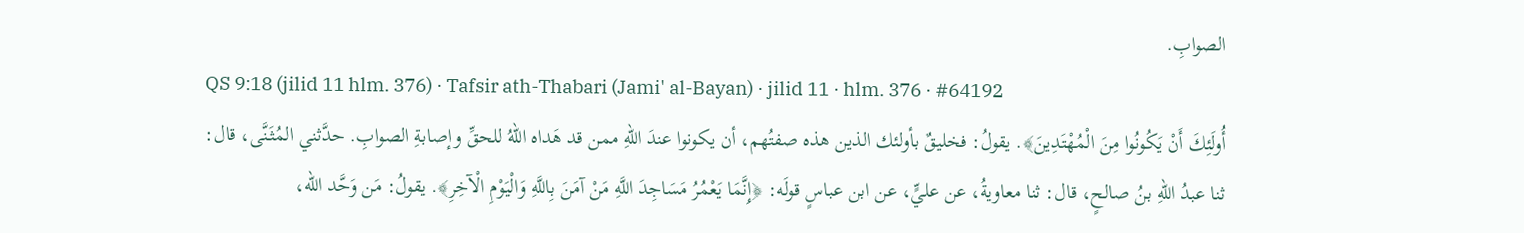الصوابِ.
QS 9:18 (jilid 11 hlm. 376) · Tafsir ath-Thabari (Jami' al-Bayan) · jilid 11 · hlm. 376 · #64192
أُولَئِكَ أَنْ يَكُونُوا مِنَ الْمُهْتَدِينَ﴾. يقولُ: فخليقٌ بأولئك الذين هذه صفتُهم، أن يكونوا عندَ اللهِ ممن قد هَداه اللهُ للحقِّ وإصابةِ الصوابِ. حدَّثني المُثَنَّى، قال: ثنا عبدُ اللهِ بنُ صالحٍ، قال: ثنا معاويةُ، عن عليٍّ، عن ابن عباسٍ قولَه: ﴿إِنَّمَا يَعْمُرُ مَسَاجِدَ اللَّهِ مَنْ آمَنَ بِاللَّهِ وَالْيَوْمِ الْآخِرِ﴾. يقولُ: مَن وَحَّد الله،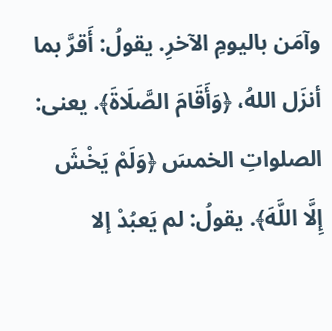وآمَن باليومِ الآخرِ. يقولُ: أَقرَّ بما أنزَل اللهُ، ﴿وَأَقَامَ الصَّلَاةَ﴾. يعنى: الصلواتِ الخمسَ ﴿وَلَمْ يَخْشَ إِلَّا اللَّهَ﴾. يقولُ: لم يَعبُدْ إلا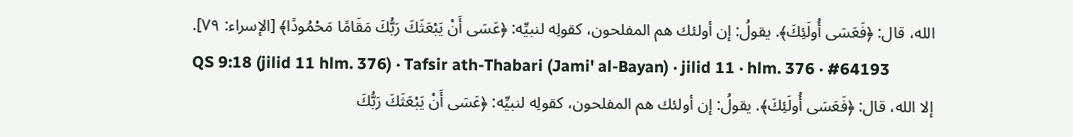الله، قال: ﴿فَعَسَى أُولَئِكَ﴾. يقولُ: إن أولئك هم المفلحون، كقولِه لنبيِّه: ﴿عَسَى أَنْ يَبْعَثَكَ رَبُّكَ مَقَامًا مَحْمُودًا﴾ [الإسراء: ٧٩].
QS 9:18 (jilid 11 hlm. 376) · Tafsir ath-Thabari (Jami' al-Bayan) · jilid 11 · hlm. 376 · #64193
إلا الله، قال: ﴿فَعَسَى أُولَئِكَ﴾. يقولُ: إن أولئك هم المفلحون، كقولِه لنبيِّه: ﴿عَسَى أَنْ يَبْعَثَكَ رَبُّكَ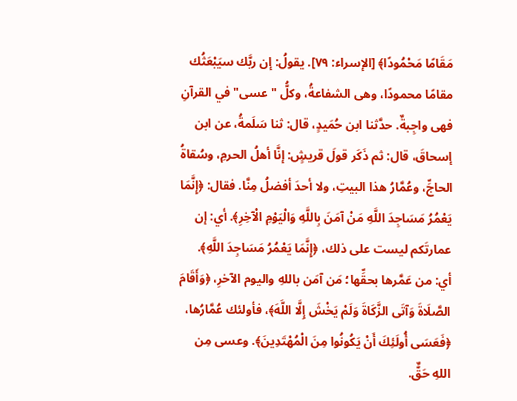مَقَامًا مَحْمُودًا﴾ [الإسراء: ٧٩]. يقولُ: إن ربَّك سيَبْعَثُك مقامًا محمودًا، وهى الشفاعةُ، وكلُّ "عسى" في القرآنِ فهى واجِبةٌ. حدَّثنا ابن حُمَيدٍ، قال: ثنا سَلَمةُ، عن ابن إسحاقَ، قال: ثم ذَكَر قولَ قريشٍ: إنَّا أهلُ الحرمِ، وسُقاةُ الحاجِّ، وعُمَّارُ هذا البيتِ، ولا أحدَ أفضلُ مِنَّا. فقال: ﴿إِنَّمَا يَعْمُرُ مَسَاجِدَ اللَّهِ مَنْ آمَنَ بِاللَّهِ وَالْيَوْمِ الْآخِرِ﴾. أي: إن عمارتَكم ليست على ذلك، ﴿إِنَّمَا يَعْمُرُ مَسَاجِدَ اللَّهِ﴾. أي: من عَمَّرها بحقِّها؛ مَن آمَن باللهِ واليوم الآخرِ، ﴿وَأَقَامَ الصَّلَاةَ وَآتَى الزَّكَاةَ وَلَمْ يَخْشَ إِلَّا اللَّهَ﴾، فأولئك عُمَّارُها، ﴿فَعَسَى أُولَئِكَ أَنْ يَكُونُوا مِنَ الْمُهْتَدِينَ﴾. وعسى مِن اللهِ حَقٌّ.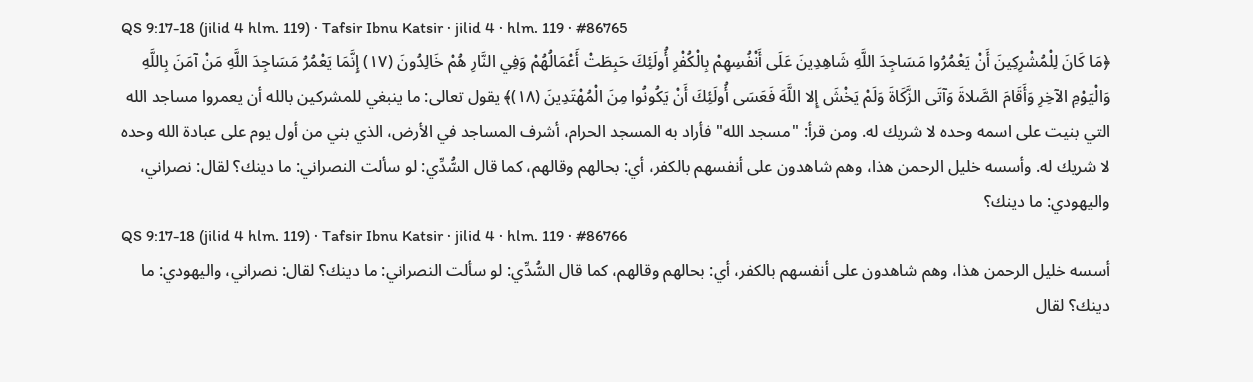QS 9:17-18 (jilid 4 hlm. 119) · Tafsir Ibnu Katsir · jilid 4 · hlm. 119 · #86765
﴿مَا كَانَ لِلْمُشْرِكِينَ أَنْ يَعْمُرُوا مَسَاجِدَ اللَّهِ شَاهِدِينَ عَلَى أَنْفُسِهِمْ بِالْكُفْرِ أُولَئِكَ حَبِطَتْ أَعْمَالُهُمْ وَفِي النَّارِ هُمْ خَالِدُونَ (١٧) إِنَّمَا يَعْمُرُ مَسَاجِدَ اللَّهِ مَنْ آمَنَ بِاللَّهِ وَالْيَوْمِ الآخِرِ وَأَقَامَ الصَّلاةَ وَآتَى الزَّكَاةَ وَلَمْ يَخْشَ إِلا اللَّهَ فَعَسَى أُولَئِكَ أَنْ يَكُونُوا مِنَ الْمُهْتَدِينَ (١٨)﴾ يقول تعالى: ما ينبغي للمشركين بالله أن يعمروا مساجد الله التي بنيت على اسمه وحده لا شريك له. ومن قرأ: "مسجد الله" فأراد به المسجد الحرام، أشرف المساجد في الأرض، الذي بني من أول يوم على عبادة الله وحده لا شريك له. وأسسه خليل الرحمن هذا، وهم شاهدون على أنفسهم بالكفر، أي: بحالهم وقالهم، كما قال السُّدِّي: لو سألت النصراني: ما دينك؟ لقال: نصراني، واليهودي: ما دينك؟
QS 9:17-18 (jilid 4 hlm. 119) · Tafsir Ibnu Katsir · jilid 4 · hlm. 119 · #86766
أسسه خليل الرحمن هذا، وهم شاهدون على أنفسهم بالكفر، أي: بحالهم وقالهم، كما قال السُّدِّي: لو سألت النصراني: ما دينك؟ لقال: نصراني، واليهودي: ما دينك؟ لقال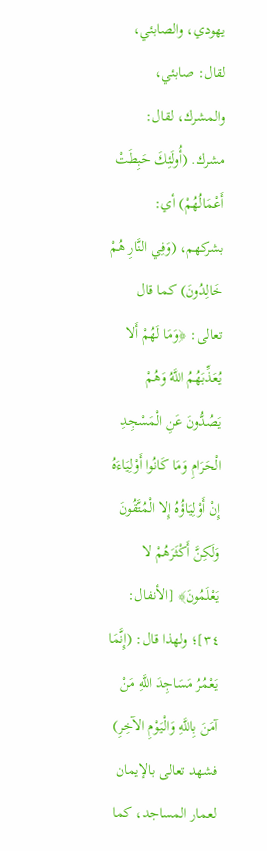يهودي، والصابئي، لقال: صابئي، والمشرك، لقال: مشرك. (أُولَئِكَ حَبِطَتْ أَعْمَالُهُمْ) أي: بشركهم، (وَفِي النَّارِ هُمْ خَالِدُونَ) كما قال تعالى: ﴿وَمَا لَهُمْ أَلا يُعَذِّبَهُمُ اللَّهُ وَهُمْ يَصُدُّونَ عَنِ الْمَسْجِدِ الْحَرَامِ وَمَا كَانُوا أَوْلِيَاءَهُ إِنْ أَوْلِيَاؤُهُ إِلا الْمُتَّقُونَ وَلَكِنَّ أَكْثَرَهُمْ لا يَعْلَمُونَ﴾ [الأنفال: ٣٤]؛ ولهذا قال: (إِنَّمَا يَعْمُرُ مَسَاجِدَ اللَّهِ مَنْ آمَنَ بِاللَّهِ وَالْيَوْمِ الآخِرِ) فشهد تعالى بالإيمان لعمار المساجد، كما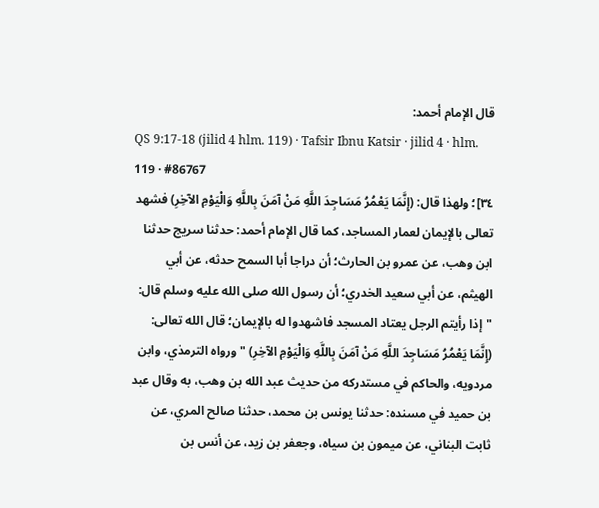قال الإمام أحمد:
QS 9:17-18 (jilid 4 hlm. 119) · Tafsir Ibnu Katsir · jilid 4 · hlm. 119 · #86767
٣٤]؛ ولهذا قال: (إِنَّمَا يَعْمُرُ مَسَاجِدَ اللَّهِ مَنْ آمَنَ بِاللَّهِ وَالْيَوْمِ الآخِرِ) فشهد تعالى بالإيمان لعمار المساجد، كما قال الإمام أحمد: حدثنا سريج حدثنا ابن وهب، عن عمرو بن الحارث؛ أن دراجا أبا السمح حدثه، عن أبي الهيثم، عن أبي سعيد الخدري؛ أن رسول الله صلى الله عليه وسلم قال: "إذا رأيتم الرجل يعتاد المسجد فاشهدوا له بالإيمان؛ قال الله تعالى: (إِنَّمَا يَعْمُرُ مَسَاجِدَ اللَّهِ مَنْ آمَنَ بِاللَّهِ وَالْيَوْمِ الآخِرِ) " ورواه الترمذي، وابن مردويه، والحاكم في مستدركه من حديث عبد الله بن وهب، به وقال عبد بن حميد في مسنده: حدثنا يونس بن محمد، حدثنا صالح المري، عن ثابت البناني، عن ميمون بن سياه، وجعفر بن زيد، عن أنس بن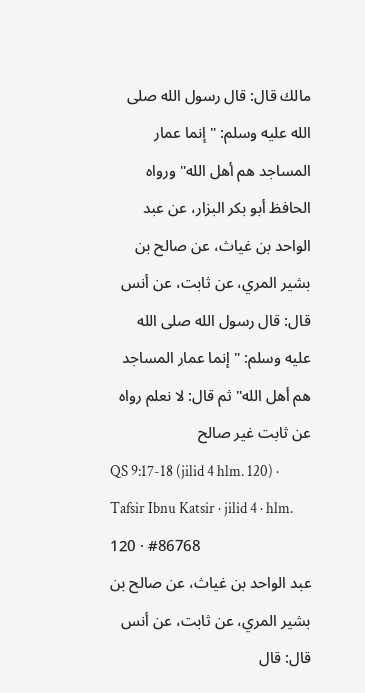مالك قال: قال رسول الله صلى الله عليه وسلم: "إنما عمار المساجد هم أهل الله" ورواه الحافظ أبو بكر البزار، عن عبد الواحد بن غياث، عن صالح بن بشير المري، عن ثابت، عن أنس قال: قال رسول الله صلى الله عليه وسلم: "إنما عمار المساجد هم أهل الله" ثم قال: لا نعلم رواه عن ثابت غير صالح
QS 9:17-18 (jilid 4 hlm. 120) · Tafsir Ibnu Katsir · jilid 4 · hlm. 120 · #86768
عبد الواحد بن غياث، عن صالح بن بشير المري، عن ثابت، عن أنس قال: قال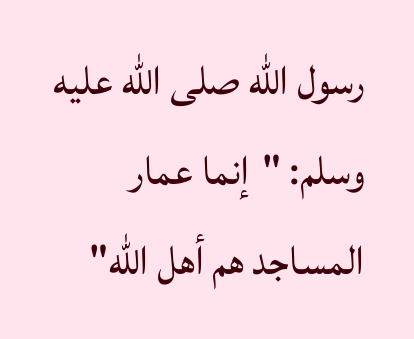رسول الله صلى الله عليه وسلم: "إنما عمار المساجد هم أهل الله"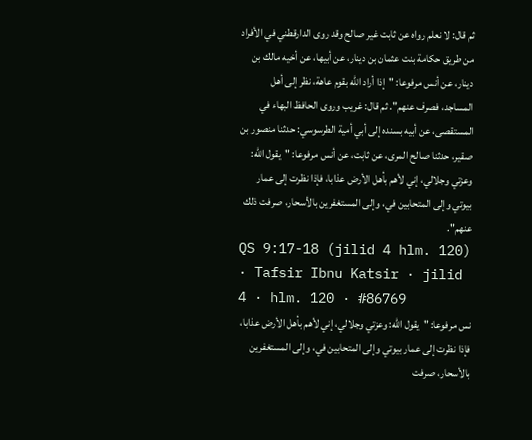ثم قال: لا نعلم رواه عن ثابت غير صالح وقد روى الدارقطني في الأفراد من طريق حكامة بنت عثمان بن دينار، عن أبيها، عن أخيه مالك بن دينار، عن أنس مرفوعا: "إذا أراد الله بقوم عاهة، نظر إلى أهل المساجد، فصرف عنهم". ثم قال: غريب وروى الحافظ البهاء في المستقصى، عن أبيه بسنده إلى أبي أمية الطرسوسي: حدثنا منصور بن صقير، حدثنا صالح المرى، عن ثابت، عن أنس مرفوعا: "يقول الله: وعزتي وجلالي، إني لأهم بأهل الأرض عذابا، فإذا نظرت إلى عمار بيوتي وإلى المتحابين في، وإلى المستغفرين بالأسحار، صرفت ذلك عنهم".
QS 9:17-18 (jilid 4 hlm. 120) · Tafsir Ibnu Katsir · jilid 4 · hlm. 120 · #86769
نس مرفوعا: "يقول الله: وعزتي وجلالي، إني لأهم بأهل الأرض عذابا، فإذا نظرت إلى عمار بيوتي وإلى المتحابين في، وإلى المستغفرين بالأسحار، صرفت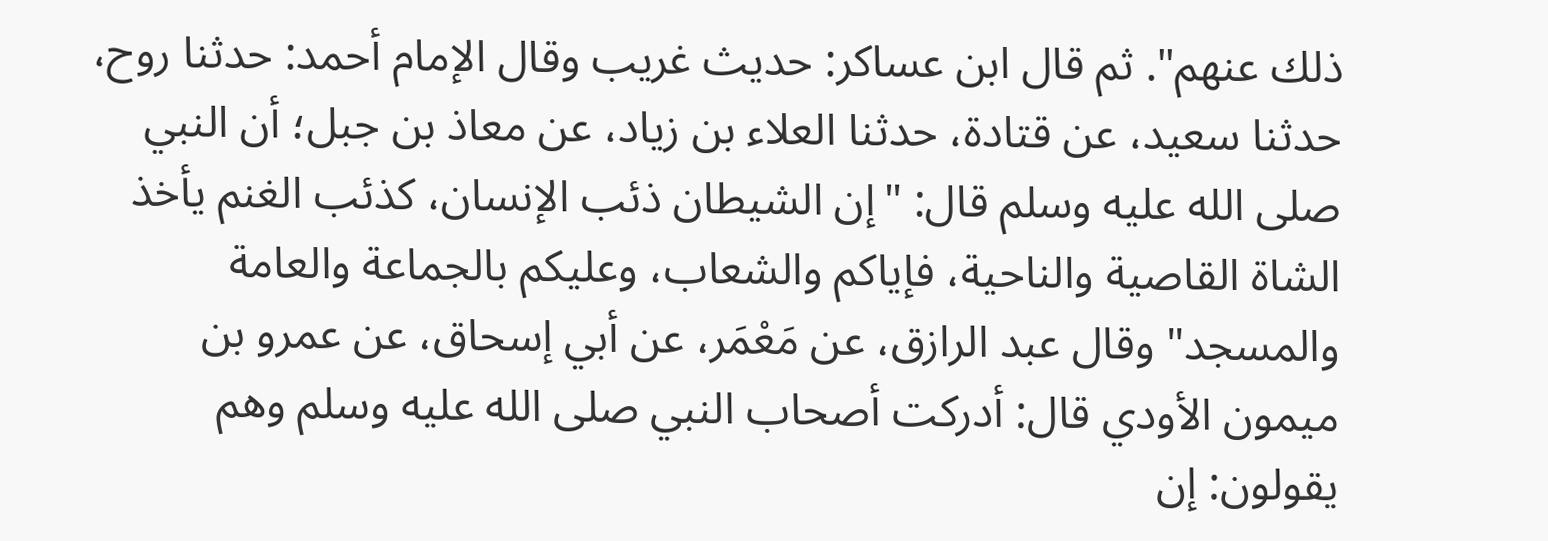ذلك عنهم". ثم قال ابن عساكر: حديث غريب وقال الإمام أحمد: حدثنا روح، حدثنا سعيد، عن قتادة، حدثنا العلاء بن زياد، عن معاذ بن جبل؛ أن النبي صلى الله عليه وسلم قال: "إن الشيطان ذئب الإنسان، كذئب الغنم يأخذ الشاة القاصية والناحية، فإياكم والشعاب، وعليكم بالجماعة والعامة والمسجد" وقال عبد الرازق، عن مَعْمَر، عن أبي إسحاق، عن عمرو بن ميمون الأودي قال: أدركت أصحاب النبي صلى الله عليه وسلم وهم يقولون: إن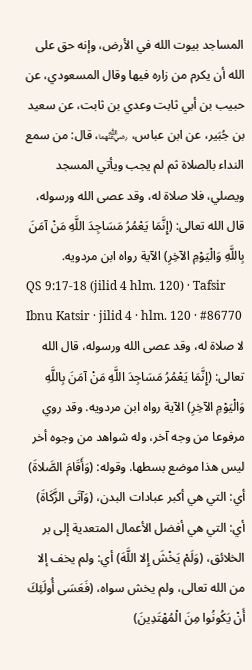المساجد بيوت الله في الأرض، وإنه حق على الله أن يكرم من زاره فيها وقال المسعودي، عن حبيب بن أبي ثابت وعدي بن ثابت، عن سعيد بن جُبَير، عن ابن عباس، ﵄، قال: من سمع النداء بالصلاة ثم لم يجب ويأتي المسجد ويصلي، فلا صلاة له، وقد عصى الله ورسوله، قال الله تعالى: (إِنَّمَا يَعْمُرُ مَسَاجِدَ اللَّهِ مَنْ آمَنَ بِاللَّهِ وَالْيَوْمِ الآخِرِ) الآية رواه ابن مردويه.
QS 9:17-18 (jilid 4 hlm. 120) · Tafsir Ibnu Katsir · jilid 4 · hlm. 120 · #86770
لا صلاة له، وقد عصى الله ورسوله، قال الله تعالى: (إِنَّمَا يَعْمُرُ مَسَاجِدَ اللَّهِ مَنْ آمَنَ بِاللَّهِ وَالْيَوْمِ الآخِرِ) الآية رواه ابن مردويه. وقد روي مرفوعا من وجه آخر، وله شواهد من وجوه أخر ليس هذا موضع بسطها. وقوله: (وَأَقَامَ الصَّلاةَ) أي: التي هي أكبر عبادات البدن، (وَآتَى الزَّكَاةَ) أي: التي هي أفضل الأعمال المتعدية إلى بر الخلائق، (وَلَمْ يَخْشَ إِلا اللَّهَ) أي: ولم يخف إلا من الله تعالى، ولم يخش سواه، (فَعَسَى أُولَئِكَ أَنْ يَكُونُوا مِنَ الْمُهْتَدِينَ)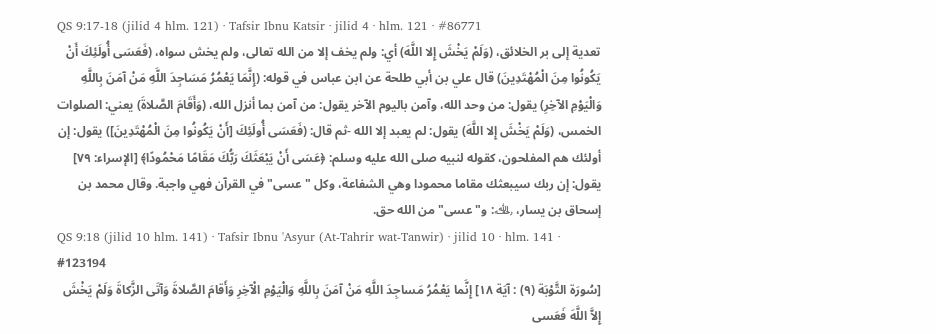QS 9:17-18 (jilid 4 hlm. 121) · Tafsir Ibnu Katsir · jilid 4 · hlm. 121 · #86771
تعدية إلى بر الخلائق، (وَلَمْ يَخْشَ إِلا اللَّهَ) أي: ولم يخف إلا من الله تعالى، ولم يخش سواه، (فَعَسَى أُولَئِكَ أَنْ يَكُونُوا مِنَ الْمُهْتَدِينَ) قال علي بن أبي طلحة عن ابن عباس في قوله: (إِنَّمَا يَعْمُرُ مَسَاجِدَ اللَّهِ مَنْ آمَنَ بِاللَّهِ وَالْيَوْمِ الآخِرِ) يقول: من وحد الله، وآمن باليوم الآخر يقول: من آمن بما أنزل الله، (وَأَقَامَ الصَّلاةَ) يعني: الصلوات الخمس، (وَلَمْ يَخْشَ إِلا اللَّهَ) يقول: لم يعبد إلا الله -ثم قال: (فَعَسَى أُولَئِكَ [أَنْ يَكُونُوا مِنَ الْمُهْتَدِينَ]) يقول: إن أولئك هم المفلحون، كقوله لنبيه صلى الله عليه وسلم: ﴿عَسَى أَنْ يَبْعَثَكَ رَبُّكَ مَقَامًا مَحْمُودًا﴾ [الإسراء: ٧٩] يقول: إن ربك سيبعثك مقاما محمودا وهي الشفاعة، وكل "عسى" في القرآن فهي واجبة. وقال محمد بن إسحاق بن يسار، ﵀: و"عسى" من الله حق.
QS 9:18 (jilid 10 hlm. 141) · Tafsir Ibnu 'Asyur (At-Tahrir wat-Tanwir) · jilid 10 · hlm. 141 · #123194
[سُورَة التَّوْبَة (٩) : آيَة ١٨] إِنَّما يَعْمُرُ مَساجِدَ اللَّهِ مَنْ آمَنَ بِاللَّهِ وَالْيَوْمِ الْآخِرِ وَأَقامَ الصَّلاةَ وَآتَى الزَّكاةَ وَلَمْ يَخْشَ إِلاَّ اللَّهَ فَعَسى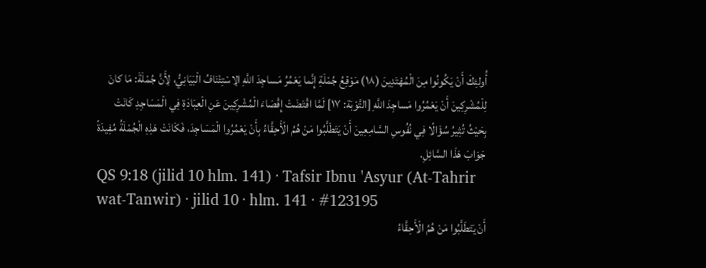أُولئِكَ أَنْ يَكُونُوا مِنَ الْمُهْتَدِينَ (١٨) مَوْقِعُ جُمْلَةِ إِنَّما يَعْمُرُ مَساجِدَ اللَّهِ الِاسْتِئْنَافُ الْبَيَانِيُّ، لِأَنَّ جُمْلَةَ: مَا كانَ لِلْمُشْرِكِينَ أَنْ يَعْمُرُوا مَساجِدَ اللَّهِ [التَّوْبَة: ١٧] لَمَّا اقْتَضَتْ إِقْصَاءَ الْمُشْرِكِينَ عَنِ الْعِبَادَةِ فِي الْمَسَاجِدِ كَانَتْ بِحَيْثُ تُثِيرُ سُؤَالًا فِي نُفُوسِ السَّامِعِينَ أَنْ يَتَطَلَّبُوا مَنْ هُمُ الْأَحِقَّاءُ بِأَنْ يَعْمُرُوا الْمَسَاجِدَ، فَكَانَتْ هَذِهِ الْجُمْلَةُ مُفِيدَةً جَوَابَ هَذَا السَّائِلِ.
QS 9:18 (jilid 10 hlm. 141) · Tafsir Ibnu 'Asyur (At-Tahrir wat-Tanwir) · jilid 10 · hlm. 141 · #123195
أَنْ يَتَطَلَّبُوا مَنْ هُمُ الْأَحِقَّاءُ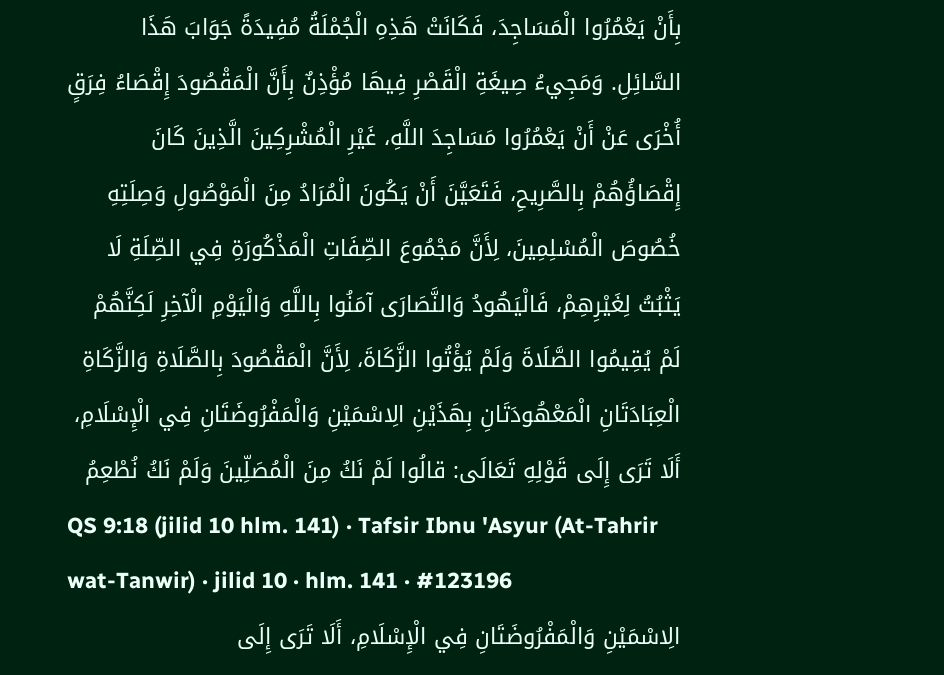بِأَنْ يَعْمُرُوا الْمَسَاجِدَ، فَكَانَتْ هَذِهِ الْجُمْلَةُ مُفِيدَةً جَوَابَ هَذَا السَّائِلِ. وَمَجِيءُ صِيغَةِ الْقَصْرِ فِيهَا مُؤْذِنٌ بِأَنَّ الْمَقْصُودَ إِقْصَاءُ فِرَقٍ أُخْرَى عَنْ أَنْ يَعْمُرُوا مَسَاجِدَ اللَّهِ، غَيْرِ الْمُشْرِكِينَ الَّذِينَ كَانَ إِقْصَاؤُهُمْ بِالصَّرِيحِ، فَتَعَيَّنَ أَنْ يَكُونَ الْمُرَادُ مِنَ الْمَوْصُولِ وَصِلَتِهِ خُصُوصَ الْمُسْلِمِينَ، لِأَنَّ مَجْمُوعَ الصِّفَاتِ الْمَذْكُورَةِ فِي الصِّلَةِ لَا يَثْبُتُ لِغَيْرِهِمْ، فَالْيَهُودُ وَالنَّصَارَى آمَنُوا بِاللَّهِ وَالْيَوْمِ الْآخِرِ لَكِنَّهُمْ لَمْ يُقِيمُوا الصَّلَاةَ وَلَمْ يُؤْتُوا الزَّكَاةَ، لِأَنَّ الْمَقْصُودَ بِالصَّلَاةِ وَالزَّكَاةِ الْعِبَادَتَانِ الْمَعْهُودَتَانِ بِهَذَيْنِ الِاسْمَيْنِ وَالْمَفْرُوضَتَانِ فِي الْإِسْلَامِ، أَلَا تَرَى إِلَى قَوْلِهِ تَعَالَى: قالُوا لَمْ نَكُ مِنَ الْمُصَلِّينَ وَلَمْ نَكُ نُطْعِمُ
QS 9:18 (jilid 10 hlm. 141) · Tafsir Ibnu 'Asyur (At-Tahrir wat-Tanwir) · jilid 10 · hlm. 141 · #123196
الِاسْمَيْنِ وَالْمَفْرُوضَتَانِ فِي الْإِسْلَامِ، أَلَا تَرَى إِلَى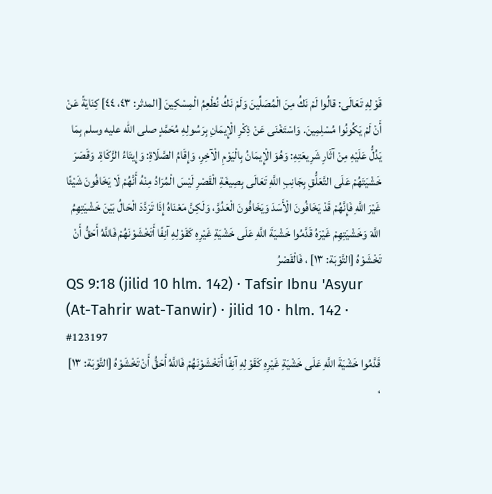قَوْلِهِ تَعَالَى: قالُوا لَمْ نَكُ مِنَ الْمُصَلِّينَ وَلَمْ نَكُ نُطْعِمُ الْمِسْكِينَ [المدثر: ٤٣، ٤٤] كِنَايَةً عَنْ أَنْ لَمْ يَكُونُوا مُسْلِمِينَ. وَاسْتَغْنَى عَنْ ذِكْرِ الْإِيمَانِ بِرَسُولِهِ مُحَمَّدٍ صلى الله عليه وسلم بِمَا يَدُلُّ عَلَيْهِ مِنْ آثَارِ شَرِيعَتِهِ: وَهُوَ الْإِيمَانُ بِالْيَوْمِ الْآخِرِ، وَإِقَامُ الصَّلَاةِ: وَإِيتَاءُ الزَّكَاةِ. وَقَصَرَ خَشْيَتَهُمْ عَلَى التَّعَلُّقِ بِجَانِبِ اللَّهِ تَعَالَى بِصِيغَةِ الْقَصْرِ لَيْسَ الْمُرَادُ مِنْهُ أَنَّهُمْ لَا يَخَافُونَ شَيْئًا غَيْرَ اللَّهِ فَإِنَّهُمْ قَدْ يَخَافُونَ الْأَسَدَ وَيَخَافُونَ الْعَدُوَّ، وَلَكِنَّ مَعْنَاهُ إِذَا تَرَدَّدَ الْحَالُ بَيْنَ خَشْيَتِهِمُ اللَّهَ وَخَشْيَتِهِمْ غَيْرَهُ قَدَّمُوا خَشْيَةَ اللَّهِ عَلَى خَشْيَةِ غَيْرِهِ كَقَوْلِهِ آنِفًا أَتَخْشَوْنَهُمْ فَاللَّهُ أَحَقُّ أَنْ تَخْشَوْهُ [التَّوْبَة: ١٣] ، فَالْقَصْرُ
QS 9:18 (jilid 10 hlm. 142) · Tafsir Ibnu 'Asyur (At-Tahrir wat-Tanwir) · jilid 10 · hlm. 142 · #123197
قَدَّمُوا خَشْيَةَ اللَّهِ عَلَى خَشْيَةِ غَيْرِهِ كَقَوْلِهِ آنِفًا أَتَخْشَوْنَهُمْ فَاللَّهُ أَحَقُّ أَنْ تَخْشَوْهُ [التَّوْبَة: ١٣] ،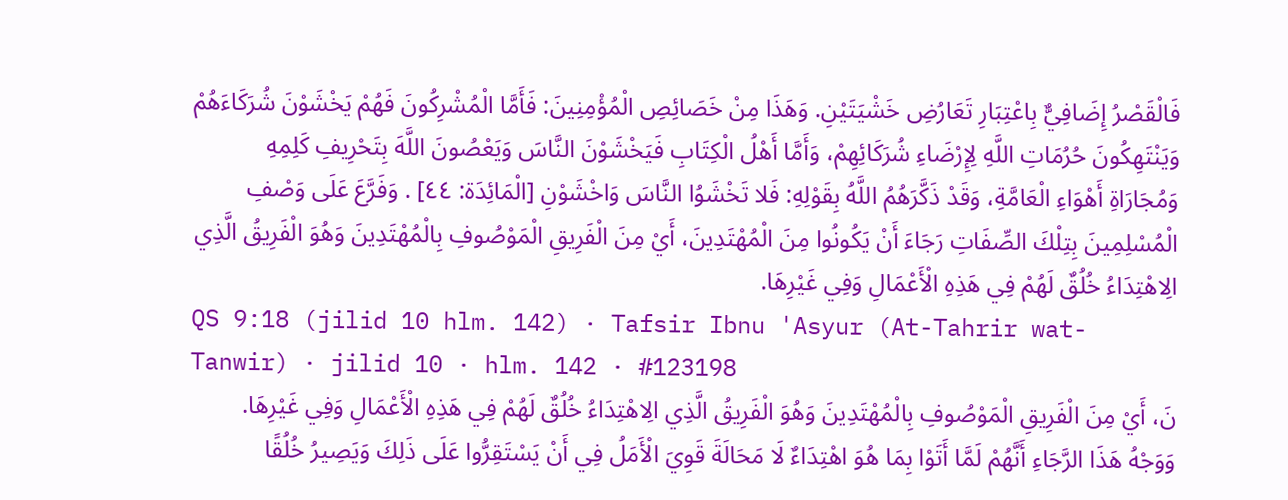فَالْقَصْرُ إِضَافِيٌّ بِاعْتِبَارِ تَعَارُضِ خَشْيَتَيْنِ. وَهَذَا مِنْ خَصَائِصِ الْمُؤْمِنِينَ: فَأَمَّا الْمُشْرِكُونَ فَهُمْ يَخْشَوْنَ شُرَكَاءَهُمْ وَيَنْتَهِكُونَ حُرُمَاتِ اللَّهِ لِإِرْضَاءِ شُرَكَائِهِمْ، وَأَمَّا أَهْلُ الْكِتَابِ فَيَخْشَوْنَ النَّاسَ وَيَعْصُونَ اللَّهَ بِتَحْرِيفِ كَلِمِهِ وَمُجَارَاةِ أَهْوَاءِ الْعَامَّةِ، وَقَدْ ذَكَّرَهُمُ اللَّهُ بِقَوْلِهِ: فَلا تَخْشَوُا النَّاسَ وَاخْشَوْنِ [الْمَائِدَة: ٤٤] . وَفَرَّعَ عَلَى وَصْفِ الْمُسْلِمِينَ بِتِلْكَ الصِّفَاتِ رَجَاءَ أَنْ يَكُونُوا مِنَ الْمُهْتَدِينَ، أَيْ مِنَ الْفَرِيقِ الْمَوْصُوفِ بِالْمُهْتَدِينَ وَهُوَ الْفَرِيقُ الَّذِي الِاهْتِدَاءُ خُلُقٌ لَهُمْ فِي هَذِهِ الْأَعْمَالِ وَفِي غَيْرِهَا.
QS 9:18 (jilid 10 hlm. 142) · Tafsir Ibnu 'Asyur (At-Tahrir wat-Tanwir) · jilid 10 · hlm. 142 · #123198
نَ، أَيْ مِنَ الْفَرِيقِ الْمَوْصُوفِ بِالْمُهْتَدِينَ وَهُوَ الْفَرِيقُ الَّذِي الِاهْتِدَاءُ خُلُقٌ لَهُمْ فِي هَذِهِ الْأَعْمَالِ وَفِي غَيْرِهَا. وَوَجْهُ هَذَا الرَّجَاءِ أَنَّهُمْ لَمَّا أَتَوْا بِمَا هُوَ اهْتِدَاءٌ لَا مَحَالَةَ قَوِيَ الْأَمَلُ فِي أَنْ يَسْتَقِرُّوا عَلَى ذَلِكَ وَيَصِيرُ خُلُقًا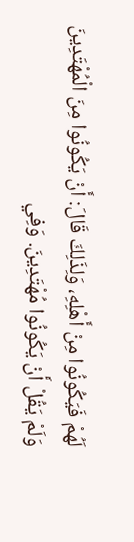لَهُمْ فَيَكُونُوا مِنْ أَهْلِهِ، وَلِذَلِكَ قَالَ: أَنْ يَكُونُوا مِنَ الْمُهْتَدِينَ وَلَمْ يَقُلْ أَنْ يَكُونُوا مُهْتَدِينَ. وَفِي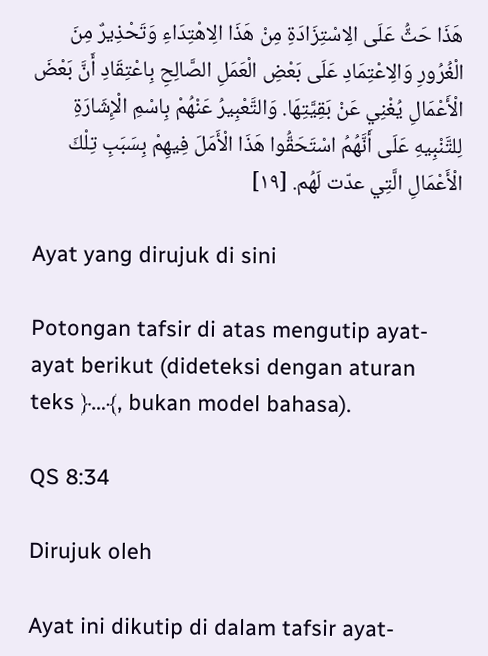هَذَا حَثُّ عَلَى الِاسْتِزَادَةِ مِنْ هَذَا الِاهْتِدَاءِ وَتَحْذِيرٌ مِنَ الْغُرُورِ وَالِاعْتِمَادِ عَلَى بَعْضِ الْعَمَلِ الصَّالِحِ بِاعْتِقَادِ أَنَّ بَعْضَ الْأَعْمَالِ يُغْنِي عَنْ بَقِيَّتِهَا. وَالتَّعْبِيرُ عَنْهُمْ بِاسْمِ الْإِشَارَةِ لِلتَّنْبِيهِ عَلَى أَنَّهُمُ اسْتَحَقُّوا هَذَا الْأَمَلَ فِيهِمْ بِسَبَبِ تِلْكَ الْأَعْمَالِ الَّتِي عدّت لَهُم. [١٩]

Ayat yang dirujuk di sini

Potongan tafsir di atas mengutip ayat-ayat berikut (dideteksi dengan aturan teks ﴿…﴾, bukan model bahasa).

QS 8:34

Dirujuk oleh

Ayat ini dikutip di dalam tafsir ayat-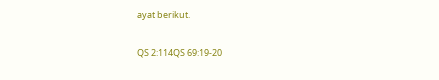ayat berikut.

QS 2:114QS 69:19-20